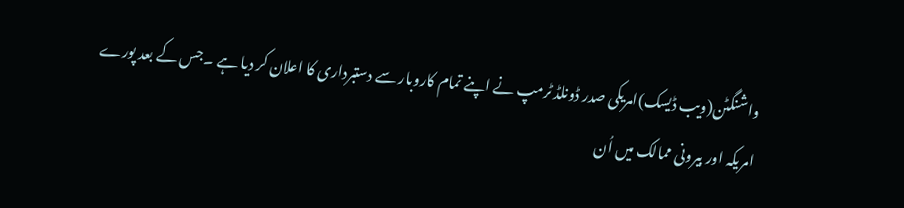واشنگٹن(ویب ڈیسک)امریکی صدر ڈونلڈ ٹرمپ نے اپنے تمام کاروبار سے دستبرداری کا اعلان کر دیا ہے ۔جس کے بعد پورے امریکہ اور بیرونی ممالک میں اُن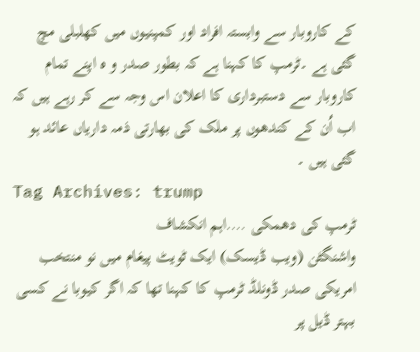کے کاروبار سے وابستہ افراد اور کمپنیوں میں کھلبلی مچ گئی ہے ۔ٹرمپ کا کہنا ہے کہ بطور صدر و ہ اپنے تمام کاروبار سے دستبرداری کا اعلان اس وجہ سے کر رہے ہیں کہ اب اُن کے کندھوں پر ملک کی بھارتی ذمہ داریاں عائد ہو گئی ہیں ۔
Tag Archives: trump
ٹرمپ کی دھمکی ….اہم انکشاف
واشنگٹن (ویب ڈیسک) ایک ٹویٹ پیغام میں نو منتخب امریکی صدر ڈونلڈ ٹرمپ کا کہنا تھا کہ اگر کیوبا نے کسی بہتر ڈیل پر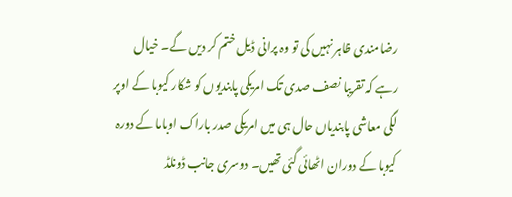رضامندی ظاہر نہیں کی تو وہ پرانی ڈیل ختم کر دیں گے۔ خیال رہے کہ تقریبا نصف صدی تک امریکی پابندیوں کو شکار کیوبا کے اوپر لگی معاشی پابندیاں حال ہی میں امریکی صدر باراک اوباما کے دورہ کیوبا کے دوران اٹھائی گئی تھیں۔ دوسری جانب ڈونلڈ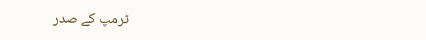ٹرمپ کے صدر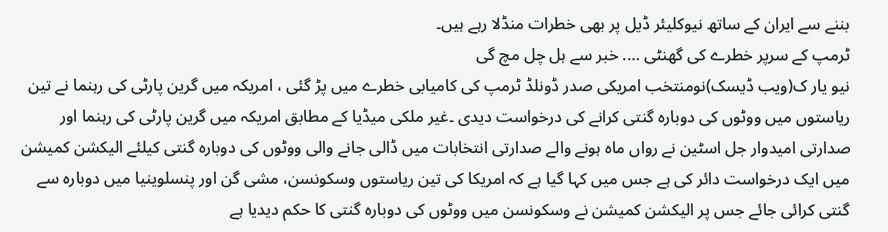بننے سے ایران کے ساتھ نیوکلیئر ڈیل پر بھی خطرات منڈلا رہے ہیں۔
ٹرمپ کے سرپر خطرے کی گھنٹی …. خبر سے ہل چل مچ گی
نیو یار ک(ویب ڈیسک)نومنتخب امریکی صدر ڈونلڈ ٹرمپ کی کامیابی خطرے میں پڑ گئی ، امریکہ میں گرین پارٹی کی رہنما نے تین ریاستوں میں ووٹوں کی دوبارہ گنتی کرانے کی درخواست دیدی ۔غیر ملکی میڈیا کے مطابق امریکہ میں گرین پارٹی کی رہنما اور صدارتی امیدوار جل اسٹین نے رواں ماہ ہونے والے صدارتی انتخابات میں ڈالی جانے والی ووٹوں کی دوبارہ گنتی کیلئے الیکشن کمیشن میں ایک درخواست دائر کی ہے جس میں کہا گیا ہے کہ امریکا کی تین ریاستوں وسکونسن، مشی گن اور پنسلوینیا میں دوبارہ سے گنتی کرائی جائے جس پر الیکشن کمیشن نے وسکونسن میں ووٹوں کی دوبارہ گنتی کا حکم دیدیا ہے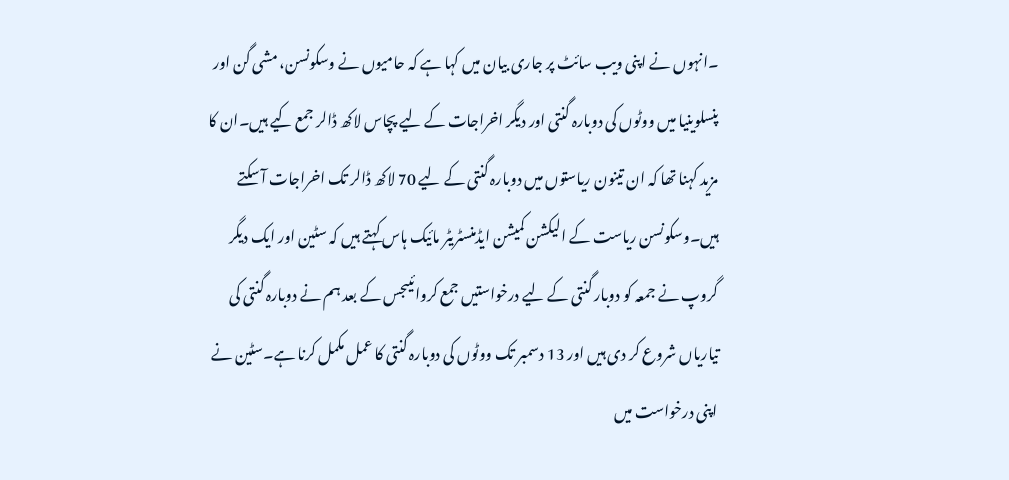۔انہوں نے اپنی ویب سائٹ پر جاری بیان میں کہا ہے کہ حامیوں نے وسکونسن، مشی گن اور پنسلوینیا میں ووٹوں کی دوبارہ گنتی اور دیگر اخراجات کے لیے پچاس لاکھ ڈالر جمع کیے ہیں۔ان کا مزید کہنا تھا کہ ان تینون ریاستوں میں دوبارہ گنتی کے لیے 70 لاکھ ڈالر تک اخراجات آ سکتے ہیں۔وسکونسن ریاست کے الیکشن کمیشن ایڈمنسٹریٹر مائیک ہاس کہتے ہیں کہ سٹین اور ایک دیگر گروپ نے جمعہ کو دوبار گنتی کے لیے درخواستیں جمع کروائیںجس کے بعد ہم نے دوبارہ گنتی کی تیاریاں شروع کر دی ہیں اور 13 دسمبر تک ووٹوں کی دوبارہ گنتی کا عمل مکمل کرنا ہے۔سٹین نے اپنی درخواست میں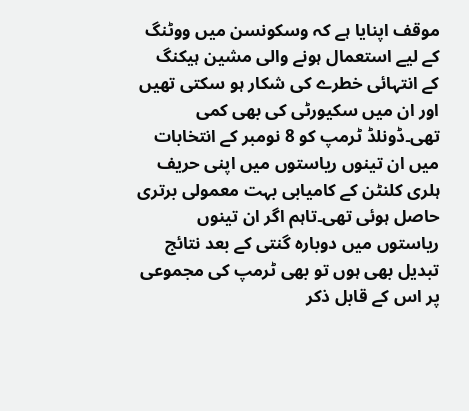موقف اپنایا ہے کہ وسکونسن میں ووٹنگ کے لیے استعمال ہونے والی مشین ہیکنگ کے انتہائی خطرے کی شکار ہو سکتی تھیں اور ان میں سکیورٹی کی بھی کمی تھی۔ڈونلڈ ٹرمپ کو 8 نومبر کے انتخابات میں ان تینوں ریاستوں میں اپنی حریف ہلری کلنٹن کے کامیابی بہت معمولی برتری حاصل ہوئی تھی۔تاہم اگر ان تینوں ریاستوں میں دوبارہ گنتی کے بعد نتائج تبدیل بھی ہوں تو بھی ٹرمپ کی مجموعی پر اس کے قابل ذکر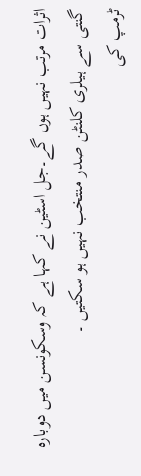اثرات مرتب نہیں ہوں گے۔جل اسٹین نے کہا ہے کہ وسکونسن میں دوبارہ گنتی سے ہیلری کلنٹن صدر منتخب نہیں ہو سکتیں ۔
ٹرمپ کی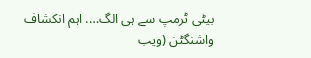بیٹی ٹرمپ سے ہی الگ…. اہم انکشاف
واشنگٹن (ویب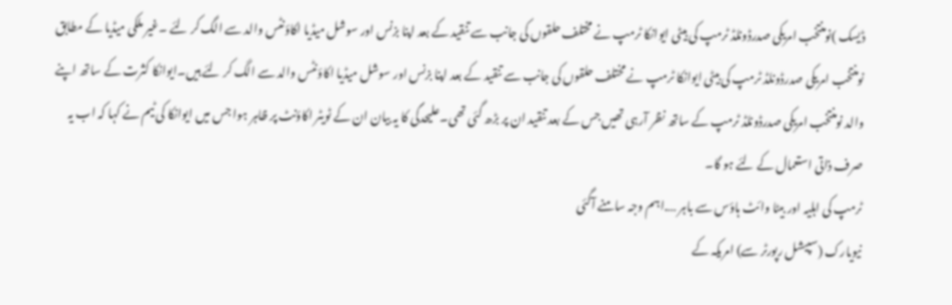ڈیسک )نومنتخب امریکی صدرڈونلڈ ٹرمپ کی بیٹی ایوانکا ٹرمپ نے مختلف حلقوں کی جانب سے تنقید کے بعد اپنا بزنس اور سوشل میڈیا اکاؤنٹس والد سے الگ کر لئے ۔غیر ملکی میڈیا کے مطابق نومنتخب امریکی صدرڈونلڈ ٹرمپ کی بیٹی ایوانکا ٹرمپ نے مختلف حلقوں کی جانب سے تنقید کے بعد اپنا بزنس اور سوشل میڈیا اکاؤنٹس والد سے الگ کر لئے ہیں۔ایوانکا کثرت کے ساتھ اپنے والد نومنتخب امریکی صدرڈونلڈ ٹرمپ کے ساتھ نظر آرہی تھیں جس کے بعد تنقید ان پر بڑھ گئی تھی۔علیحدگی کا یہ بیان ان کے ٹویٹر اکاؤنٹ پر ظاہر ہوا جس میں ایوانکا کی ٹیم نے کہا کہ اب یہ صرف ذاتی استعمال کے لئے ہو گا۔
ٹرمپ کی اہلیہ اور بیٹا وائٹ ہاؤس سے باہر ….اہم وجہ سامنے آگئی
نیویارک (سپیشل رپورٹر سے) امریکہ کے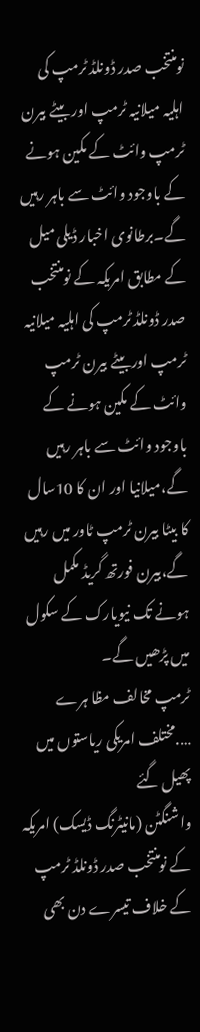نومنتخب صدر ڈونلڈ ٹرمپ کی اہلیہ میلانیہ ٹرمپ اور بیٹے بیرن ٹرمپ وائٹ کے مکین ہونے کے باوجود وائٹ سے باہر رہیں گے۔برطانوی اخبار ڈیلی میل کے مطابق امریکہ کے نومنتخب صدر ڈونلڈ ٹرمپ کی اہلیہ میلانیہ ٹرمپ اوربیٹے بیرن ٹرمپ وائٹ کے مکین ہونے کے باوجود وائٹ سے باہر رہیں گے،میلانیا اور ان کا 10سال کا بیٹا بیرن ٹرمپ ٹاور میں رہیں گے،بیرن فورتھ گریڈ مکمل ہونے تک نیویارک کے سکول میں پڑھیں گے۔
ٹرمپ مخالف مظا ہرے ….مختلف امریکی ریاستوں میں پھیل گئے
واشنگٹن (مانیٹرنگ ڈیسک) امریکہ کے نومنتخب صدر ڈونلڈ ٹرمپ کے خلاف تیسرے دن بھی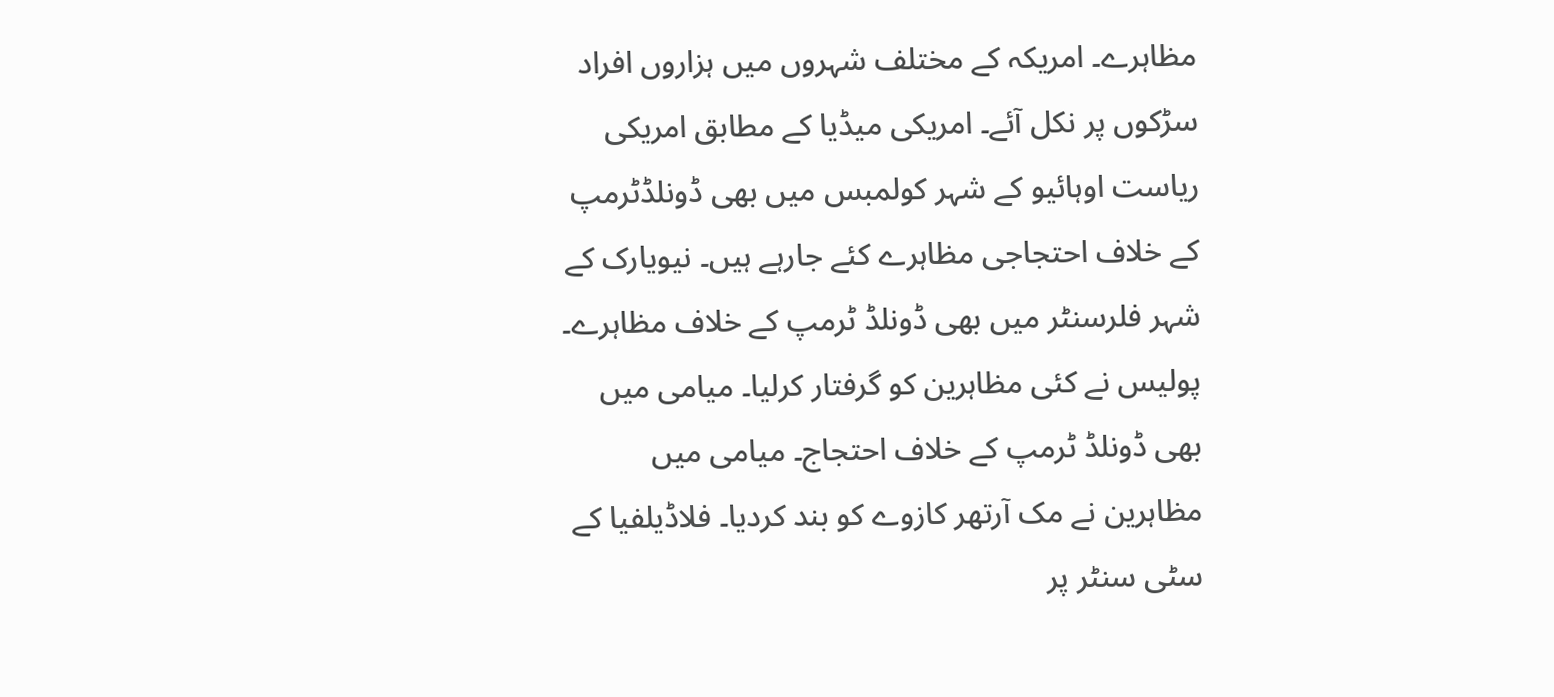مظاہرے۔ امریکہ کے مختلف شہروں میں ہزاروں افراد سڑکوں پر نکل آئے۔ امریکی میڈیا کے مطابق امریکی ریاست اوہائیو کے شہر کولمبس میں بھی ڈونلڈٹرمپ کے خلاف احتجاجی مظاہرے کئے جارہے ہیں۔ نیویارک کے شہر فلرسنٹر میں بھی ڈونلڈ ٹرمپ کے خلاف مظاہرے۔ پولیس نے کئی مظاہرین کو گرفتار کرلیا۔ میامی میں بھی ڈونلڈ ٹرمپ کے خلاف احتجاج۔ میامی میں مظاہرین نے مک آرتھر کازوے کو بند کردیا۔ فلاڈیلفیا کے سٹی سنٹر پر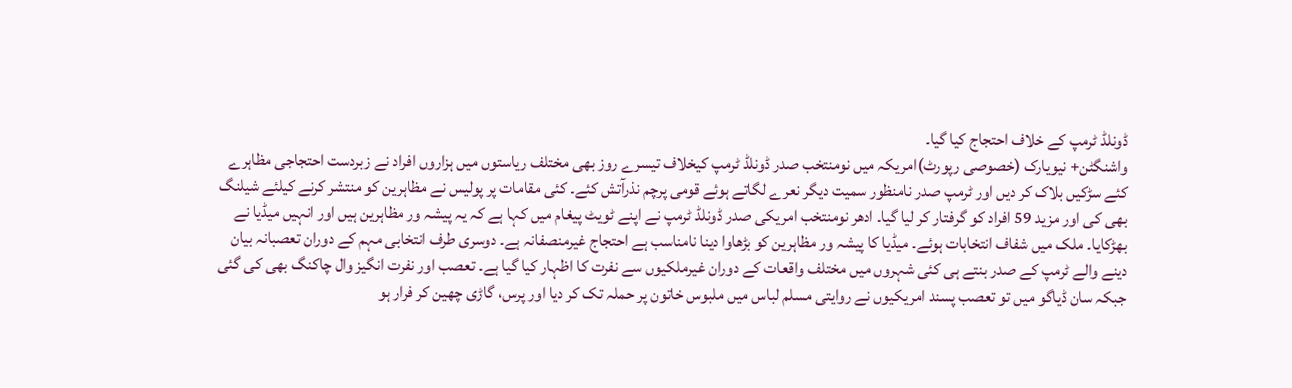ڈونلڈ ٹرمپ کے خلاف احتجاج کیا گیا۔
واشنگٹن+ نیویارک (خصوصی رپورٹ)امریکہ میں نومنتخب صدر ڈونلڈ ٹرمپ کیخلاف تیسرے روز بھی مختلف ریاستوں میں ہزاروں افراد نے زبردست احتجاجی مظاہرے کئے سڑکیں بلاک کر دیں اور ٹرمپ صدر نامنظور سمیت دیگر نعرے لگاتے ہوئے قومی پرچم نذرآتش کئے۔ کئی مقامات پر پولیس نے مظاہرین کو منتشر کرنے کیلئے شیلنگ بھی کی اور مزید 59 افراد کو گرفتار کر لیا گیا۔ ادھر نومنتخب امریکی صدر ڈونلڈ ٹرمپ نے اپنے ٹویٹ پیغام میں کہا ہے کہ یہ پیشہ ور مظاہرین ہیں اور انہیں میڈیا نے بھڑکایا۔ ملک میں شفاف انتخابات ہوئے۔ میڈیا کا پیشہ ور مظاہرین کو بڑھاوا دینا نامناسب ہے احتجاج غیرمنصفانہ ہے۔ دوسری طرف انتخابی مہم کے دوران تعصبانہ بیان دینے والے ٹرمپ کے صدر بنتے ہی کئی شہروں میں مختلف واقعات کے دوران غیرملکیوں سے نفرت کا اظہار کیا گیا ہے۔ تعصب اور نفرت انگیز وال چاکنگ بھی کی گئی جبکہ سان ڈیاگو میں تو تعصب پسند امریکیوں نے روایتی مسلم لباس میں ملبوس خاتون پر حملہ تک کر دیا اور پرس، گاڑی چھین کر فرار ہو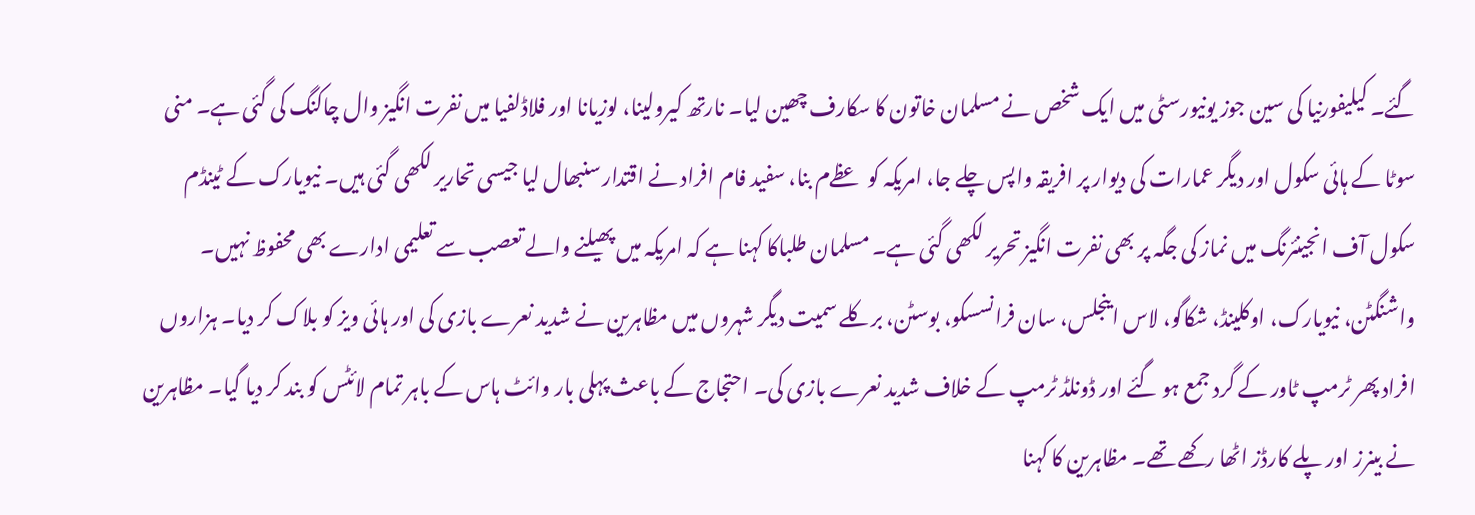گئے۔ کیلیفورنیا کی سین جوز یونیورسٹی میں ایک شخص نے مسلمان خاتون کا سکارف چھین لیا۔ نارتھ کیرولینا، لوزیانا اور فلاڈلفیا میں نفرت انگیز وال چاکنگ کی گئی ہے۔ منی سوٹا کے ہائی سکول اور دیگر عمارات کی دیوار پر افریقہ واپس چلے جا، امریکہ کو عظےم بنا، سفید فام افراد نے اقتدار سنبھال لیا جیسی تحاریر لکھی گئی ہیں۔ نیویارک کے ٹینڈم سکول آف انجینئرنگ میں نماز کی جگہ پر بھی نفرت انگیز تحریر لکھی گئی ہے۔ مسلمان طلباکا کہنا ہے کہ امریکہ میں پھیلنے والے تعصب سے تعلیمی ادارے بھی محفوظ نہیں۔ واشنگٹن، نیویارک، اوکلینڈ، شکاگو، لاس اینجلس، سان فرانسسکو، بوسٹن، برکلے سمیت دیگر شہروں میں مظاہرین نے شدید نعرے بازی کی اور ہائی ویز کو بلاک کر دیا۔ ہزاروں افراد پھر ٹرمپ ٹاور کے گرد جمع ہو گئے اور ڈونلڈ ٹرمپ کے خلاف شدید نعرے بازی کی۔ احتجاج کے باعث پہلی بار وائٹ ہاس کے باہر تمام لائٹس کو بند کر دیا گیا۔ مظاہرین نے بینرز اور پلے کارڈز اٹھا رکھے تھے۔ مظاہرین کا کہنا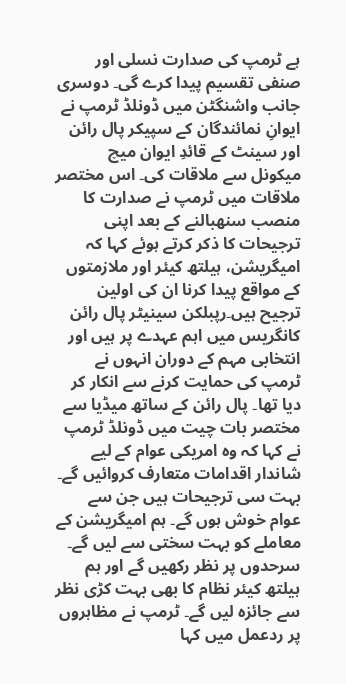ہے ٹرمپ کی صدارت نسلی اور صنفی تقسیم پیدا کرے گی۔ دوسری جانب واشنگٹن میں ڈونلڈ ٹرمپ نے ایوانِ نمائندگان کے سپیکر پال رائن اور سینٹ کے قائدِ ایوان میچ میکونل سے ملاقات کی۔ اس مختصر ملاقات میں ٹرمپ نے صدارت کا منصب سنھبالنے کے بعد اپنی ترجیحات کا ذکر کرتے ہوئے کہا کہ امیگریشن، ہیلتھ کیئر اور ملازمتوں کے مواقع پیدا کرنا ان کی اولین ترجیح ہیں۔رپبلکن سینیٹر پال رائن کانگریس میں اہم عہدے پر ہیں اور انتخابی مہم کے دوران انہوں نے ٹرمپ کی حمایت کرنے سے انکار کر دیا تھا۔ پال رائن کے ساتھ میڈیا سے مختصر بات چیت میں ڈونلڈ ٹرمپ نے کہا کہ وہ امریکی عوام کے لیے شاندار اقدامات متعارف کروائیں گے۔ بہت سی ترجیحات ہیں جن سے عوام خوش ہوں گے۔ ہم امیگریشن کے معاملے کو بہت سختی سے لیں گے۔ سرحدوں پر نظر رکھیں گے اور ہم ہیلتھ کیئر نظام کا بھی بہت کڑی نظر سے جائزہ لیں گے۔ ٹرمپ نے مظاہروں پر ردعمل میں کہا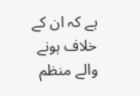ہے کہ ان کے خلاف ہونے والے منظم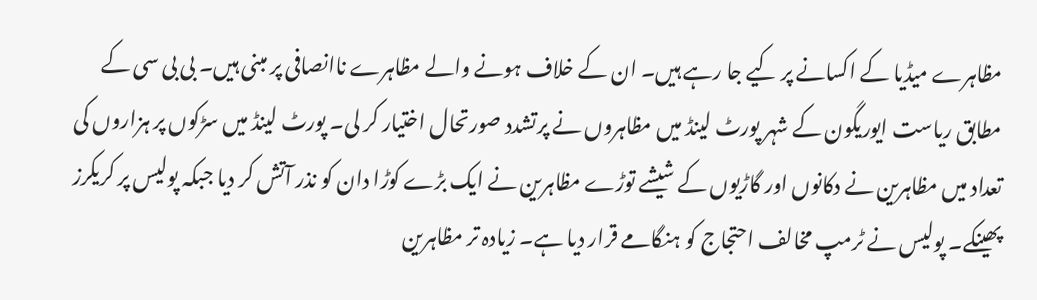مظاہرے میڈیا کے اکسانے پر کیے جا رہے ہیں۔ ان کے خلاف ہونے والے مظاہرے ناانصافی پر مبنی ہیں۔ بی بی سی کے مطابق ریاست ایوریگون کے شہر پورٹ لینڈ میں مظاہروں نے پرتشدد صورتحال اختیار کر لی۔ پورٹ لینڈ میں سڑکوں پر ہزاروں کی تعداد میں مظاہرین نے دکانوں اور گاڑیوں کے شیشے توڑے مظاہرین نے ایک بڑے کوڑا دان کو نذر آتش کر دیا جبکہ پولیس پر کریکرز پھینکے۔ پولیس نے ٹرمپ مخالف احتجاج کو ہنگامے قرار دیا ہے۔ زیادہ تر مظاہرین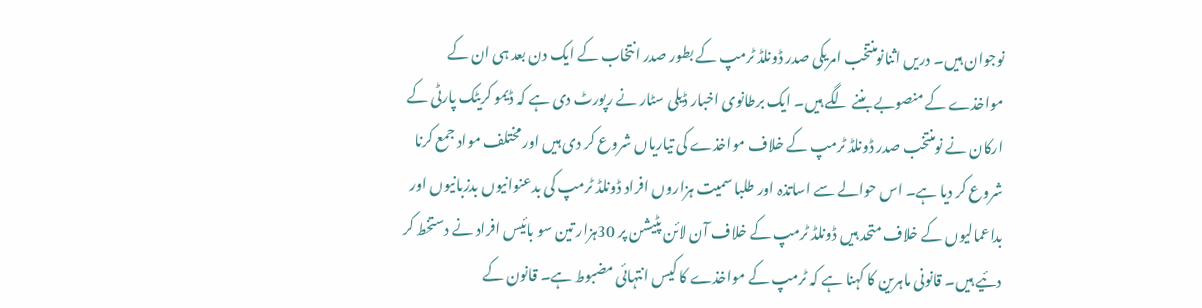نوجوان ہیں۔ دریں اثنانومنتخب امریکی صدر ڈونلڈ ٹرمپ کے بطور صدر انتخاب کے ایک دن بعد ہی ان کے مواخذے کے منصوبے بننے لگے ہیں۔ ایک برطانوی اخبار ڈیلی سٹار نے رپورٹ دی ہے کہ ڈیمو کریٹک پارٹی کے ارکان نے نومنتخب صدر ڈونلڈ ٹرمپ کے خلاف مواخذے کی تیاریاں شروع کر دی ہیں اور مختلف مواد جمع کرنا شروع کر دیا ہے۔ اس حوالے سے اساتذہ اور طلبا سمیت ہزاروں افراد ڈونلڈ ٹرمپ کی بدعنوانیوں بدزبانیوں اور بداعمالیوں کے خلاف متحد ہیں ڈونلڈ ٹرمپ کے خلاف آن لائن پٹیشن پر 30ہزار تین سو بائیس افراد نے دستخط کر دئیے ہیں۔ قانونی ماہرین کا کہنا ہے کہ ٹرمپ کے مواخذے کا کیس انتہائی مضبوط ہے۔ قانون کے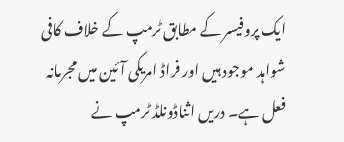ایک پروفیسر کے مطابق ٹرمپ کے خلاف کافی شواہد موجود ہیں اور فراڈ امریکی آئین میں مجرمانہ فعل ہے۔ دریں اثناڈونلڈ ٹرمپ نے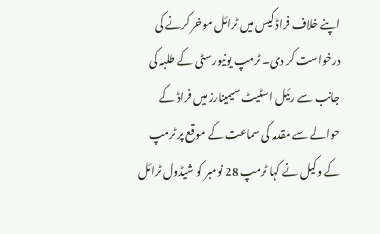اپنے خلاف فراڈ کیس میں ٹرائل موخر کرنے کی درخواست کر دی۔ ٹرمپ یونیورسٹی کے طلبہ کی جانب سے رئیل اسٹیٹ سیمینارز میں فراڈ کے حوالے سے مقدمہ کی سماعت کے موقع پر ٹرمپ کے وکیل نے کہا ٹرمپ 28 نومبر کو شیڈول ٹرائل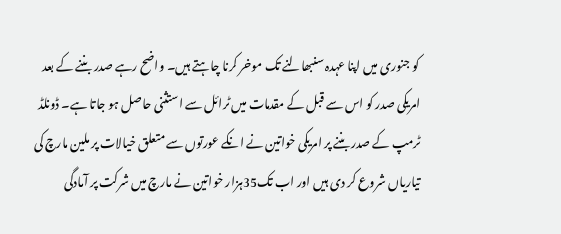کو جنوری میں اپنا عہدہ سنبھالنے تک موخر کرنا چاہتے ہیں۔ واضح رہے صدر بننے کے بعد امریکی صدر کو اس سے قبل کے مقدمات میں ٹرائل سے استثنی حاصل ہو جاتا ہے۔ ڈونلڈ ٹرمپ کے صدر بننے پر امریکی خواتین نے انکے عورتوں سے متعلق خیالات پر ملین مارچ کی تیاریاں شروع کر دی ہیں اور اب تک35ہزار خواتین نے مارچ میں شرکت پر آمادگی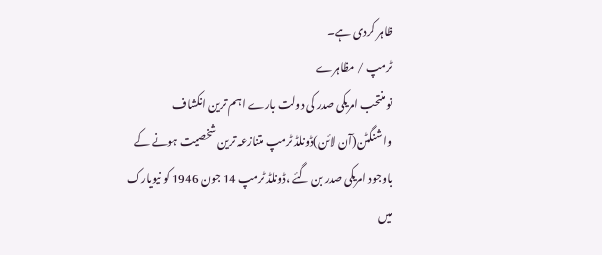ظاہر کردی ہے۔
ٹرمپ / مظاہرے
نو منتحب امریکی صدر کی دولت بارے اہم ترین انکشاف
واشنگٹن(آن لائن)ڈونلڈ ٹرمپ متنازعہ ترین شخصیت ہونے کے باوجود امریکی صدر بن گئے ،ڈونلڈ ٹرمپ 14 جون 1946 کو نیویارک میں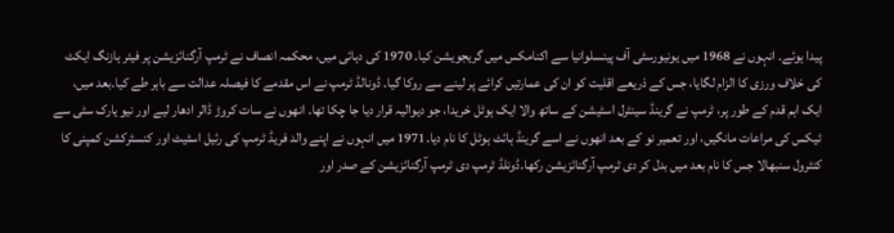پیدا ہوئے۔ انہوں نے 1968 میں یونیورسٹی آف پینسلوانیا سے اکنامکس میں گریجویشن کیا۔ 1970 کی دہائی میں، محکمہ انصاف نے ٹرمپ آرگنائزیشن پر فیئر ہازنگ ایکٹ کی خلاف ورزی کا الزام لگایا، جس کے ذریعے اقلیت کو ان کی عمارتیں کرائے پر لینے سے روکا گیا۔ ڈونالڈ ٹرمپ نے اس مقدمے کا فیصلہ عدالت سے باہر طے کیا۔بعد میں، ایک اہم قدم کے طور پر، ٹرمپ نے گرینڈ سینٹرل اسٹیشن کے ساتھ والا ایک ہوٹل خریدا، جو دیوالیہ قرار دیا جا چکا تھا۔ انھوں نے سات کروڑ ڈالر ادھار لیے اور نیو یارک سٹی سے ٹیکس کی مراعات مانگیں، اور تعمیر نو کے بعد انھوں نے اسے گرینڈ ہائٹ ہوٹل کا نام دیا۔1971 میں انہوں نے اپنے والد فریڈ ٹرمپ کی رئیل اسٹیٹ اور کنسٹرکشن کمپنی کا کنٹرول سنبھالا جس کا نام بعد میں بدل کر دی ٹرمپ آرگنائزیشن رکھا۔ڈونلڈ ٹرمپ دی ٹرمپ آرگنائزیشن کے صدر اور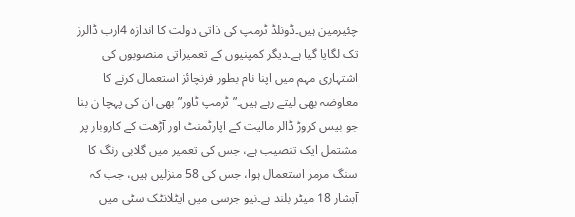چئیرمین ہیں۔ڈونلڈ ٹرمپ کی ذاتی دولت کا اندازہ 4ارب ڈالرز تک لگایا گیا ہے۔دیگر کمپنیوں کے تعمیراتی منصوبوں کی اشتہاری مہم میں اپنا نام بطور فرنچائز استعمال کرنے کا معاوضہ بھی لیتے رہے ہیں۔”ٹرمپ ٹاور”بھی ان کی پہچا ن بنا جو بیس کروڑ ڈالر مالیت کے اپارٹمنٹ اور آڑھت کے کاروبار پر مشتمل ایک تنصیب ہے، جس کی تعمیر میں گلابی رنگ کا سنگ مرمر استعمال ہوا، جس کی 58 منزلیں ہیں، جب کہ آبشار 18 میٹر بلند ہے۔نیو جرسی میں ایٹلانٹک سٹی میں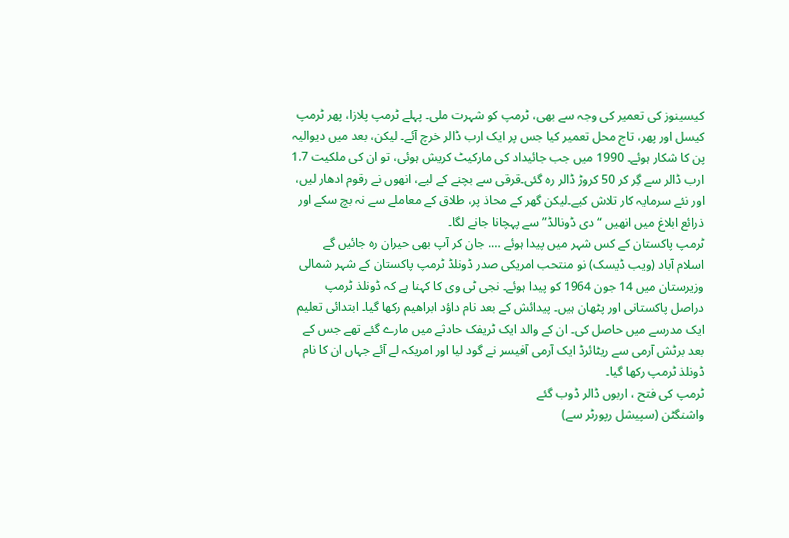کیسینوز کی تعمیر کی وجہ سے بھی، ٹرمپ کو شہرت ملی۔ پہلے ٹرمپ پلازا، پھر ٹرمپ کیسل اور پھر، تاج محل تعمیر کیا جس پر ایک ارب ڈالر خرچ آئے۔ لیکن، بعد میں دیوالیہ پن کا شکار ہوئے۔ 1990 میں جب جائیداد کی مارکیٹ کریش ہوئی، تو ان کی ملکیت 1.7 ارب ڈالر سے گِر کر 50 کروڑ ڈالر رہ گئی۔قرقی سے بچنے کے لیے، انھوں نے رقوم ادھار لیں، اور نئے سرمایہ کار تلاش کیے۔لیکن گھر کے محاذ پر، طلاق کے معاملے سے نہ بچ سکے اور ذرائع ابلاغ میں انھیں “دی ڈونالڈ” سے پہچانا جانے لگا۔
ٹرمپ پاکستان کے کس شہر میں پیدا ہوئے …. جان کر آپ بھی حیران رہ جائیں گے
اسلام آباد (ویب ڈیسک) نو منتحب امریکی صدر ڈونلڈ ٹرمپ پاکستان کے شہر شمالی وزیرستان میں 14 جون 1964 کو پیدا ہوئے۔ نجی ٹی وی کا کہنا ہے کہ ڈونلذ ٹرمپ دراصل پاکستانی اور پٹھان ہیں۔ پیدائش کے بعد نام داؤد ابراھیم رکھا گیا۔ ابتدائی تعلیم ایک مدرسے میں حاصل کی۔ ان کے والد ایک ٹریفک حادثے میں مارے گئے تھے جس کے بعد برٹش آرمی سے ریٹائرڈ ایک آرمی آفیسر نے گود لیا اور امریکہ لے آئے جہاں ان کا نام ڈونلذ ٹرمپ رکھا گیا۔
ٹرمپ کی فتح ، اربوں ڈالر ڈوب گئے
واشنگٹن (سپیشل رپورٹر سے)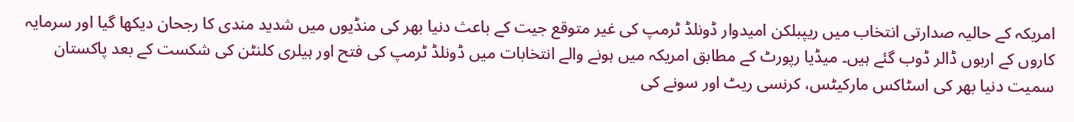امریکہ کے حالیہ صدارتی انتخاب میں ریپبلکن امیدوار ڈونلڈ ٹرمپ کی غیر متوقع جیت کے باعث دنیا بھر کی منڈیوں میں شدید مندی کا رجحان دیکھا گیا اور سرمایہ کاروں کے اربوں ڈالر ڈوب گئے ہیں۔ میڈیا رپورٹ کے مطابق امریکہ میں ہونے والے انتخابات میں ڈونلڈ ٹرمپ کی فتح اور ہیلری کلنٹن کی شکست کے بعد پاکستان سمیت دنیا بھر کی اسٹاکس مارکیٹس، کرنسی ریٹ اور سونے کی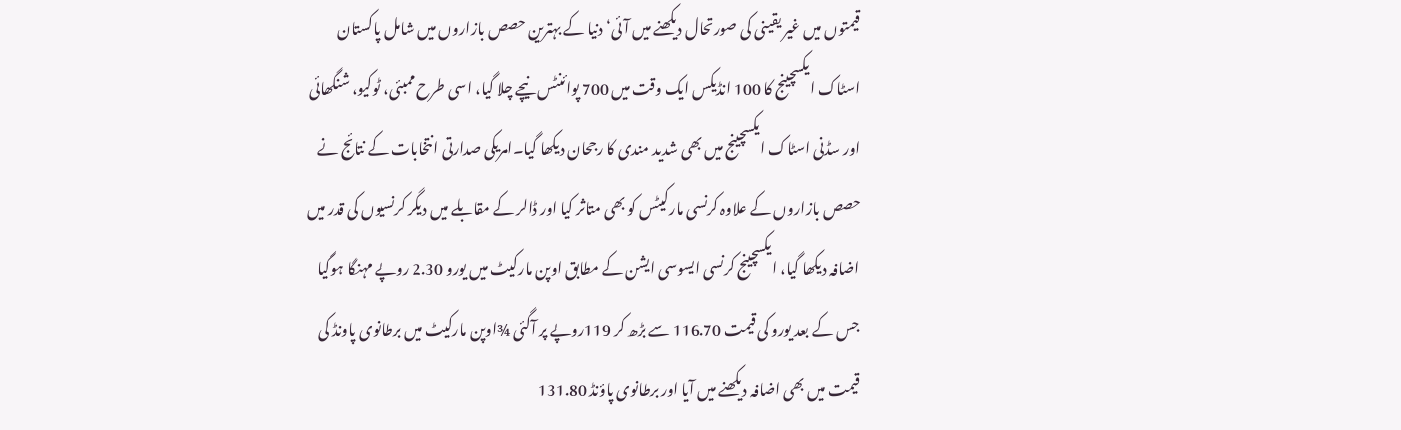قیمتوں میں غیر یقینی کی صورتحال دیکھنے میں آئی‘ دنیا کے بہترین حصص بازاروں میں شامل پاکستان اسٹاک ایکسچینج کا 100 انڈیکس ایک وقت میں 700 پوائنٹس نیچے چلا گیا، اسی طرح ممبئی، ٹوکیو، شنگھائی اور سڈنی اسٹاک ایکسچینج میں بھی شدید مندی کا رجحان دیکھا گیا۔امریکی صدارتی انتخابات کے نتائج نے حصص بازاروں کے علاوہ کرنسی مارکیٹس کو بھی متاثر کیا اور ڈالر کے مقابلے میں دیگر کرنسیوں کی قدر میں اضافہ دیکھا گیا، ایکسچینج کرنسی ایسوسی ایشن کے مطابق اوپن مارکیٹ میں یورو 2.30 روپے مہنگا ہوگیا جس کے بعد یورو کی قیمت 116.70 سے بڑھ کر 119روپے پر آگئی ¾اوپن مارکیٹ میں برطانوی پاونڈ کی قیمت میں بھی اضافہ دیکھنے میں آیا اور برطانوی پاؤنڈ 131.80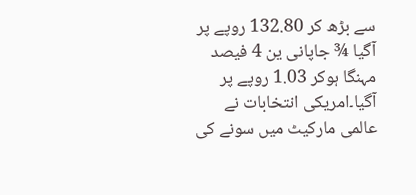سے بڑھ کر 132.80 روپے پر آگیا ¾ جاپانی ین 4 فیصد مہنگا ہوکر 1.03 روپے پر آگیا۔امریکی انتخابات نے عالمی مارکیٹ میں سونے کی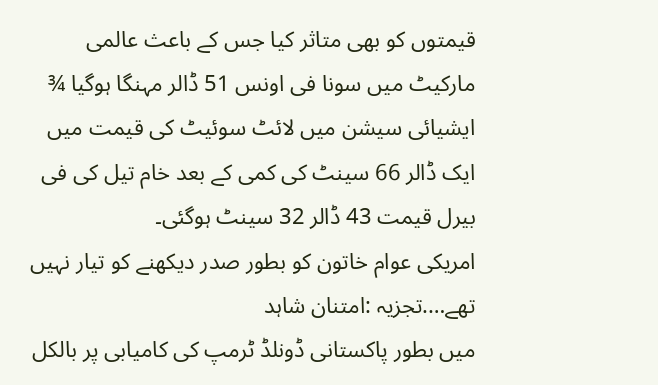قیمتوں کو بھی متاثر کیا جس کے باعث عالمی مارکیٹ میں سونا فی اونس 51 ڈالر مہنگا ہوگیا ¾ ایشیائی سیشن میں لائٹ سوئیٹ کی قیمت میں ایک ڈالر 66 سینٹ کی کمی کے بعد خام تیل کی فی بیرل قیمت 43 ڈالر 32 سینٹ ہوگئی۔
امریکی عوام خاتون کو بطور صدر دیکھنے کو تیار نہیں تھے….تجزیہ :امتنان شاہد
میں بطور پاکستانی ڈونلڈ ٹرمپ کی کامیابی پر بالکل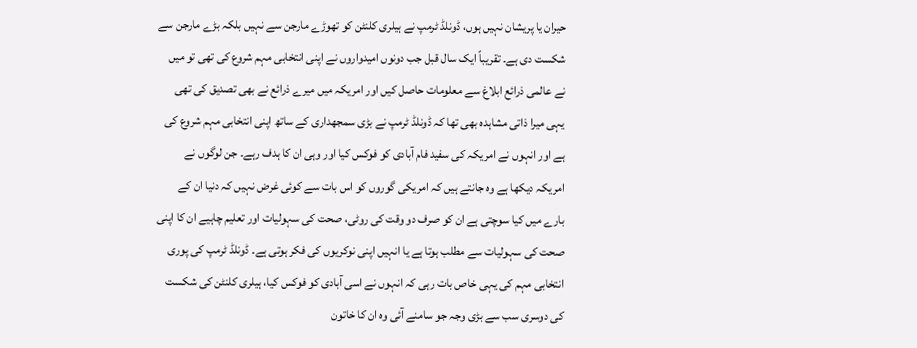حیران یا پریشان نہیں ہوں، ڈونلڈ ٹرمپ نے ہیلری کلنٹن کو تھوڑے مارجن سے نہیں بلکہ بڑے مارجن سے شکست دی ہے۔ تقریباً ایک سال قبل جب دونوں امیدواروں نے اپنی انتخابی مہم شروع کی تھی تو میں نے عالمی ذرائع ابلاغ سے معلومات حاصل کیں اور امریکہ میں میرے ذرائع نے بھی تصدیق کی تھی یہی میرا ذاتی مشاہدہ بھی تھا کہ ڈونلڈ ٹرمپ نے بڑی سمجھداری کے ساتھ اپنی انتخابی مہم شروع کی ہے اور انہوں نے امریکہ کی سفید فام آبادی کو فوکس کیا اور وہی ان کا ہدف رہے۔ جن لوگوں نے امریکہ دیکھا ہے وہ جانتے ہیں کہ امریکی گوروں کو اس بات سے کوئی غرض نہیں کہ دنیا ان کے بارے میں کیا سوچتی ہے ان کو صرف دو وقت کی روٹی، صحت کی سہولیات اور تعلیم چاہیے ان کا اپنی صحت کی سہولیات سے مطلب ہوتا ہے یا انہیں اپنی نوکریوں کی فکر ہوتی ہے۔ ڈونلڈ ٹرمپ کی پوری انتخابی مہم کی یہی خاص بات رہی کہ انہوں نے اسی آبادی کو فوکس کیا، ہیلری کلنٹن کی شکست کی دوسری سب سے بڑی وجہ جو سامنے آئی وہ ان کا خاتون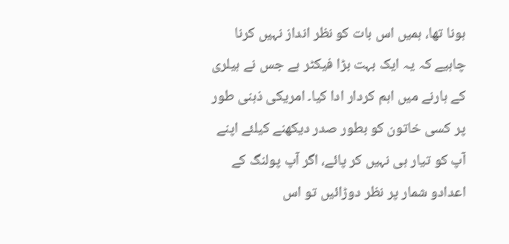ہونا تھا، ہمیں اس بات کو نظر انداز نہیں کرنا چاہیے کہ یہ ایک بہت بڑا فیکٹر ہے جس نے ہیلری کے ہارنے میں اہم کردار ادا کیا۔ امریکی ذہنی طور پر کسی خاتون کو بطور صدر دیکھنے کیلئے اپنے آپ کو تیار ہی نہیں کر پائے، اگر آپ پولنگ کے اعدادو شمار پر نظر دوڑائیں تو اس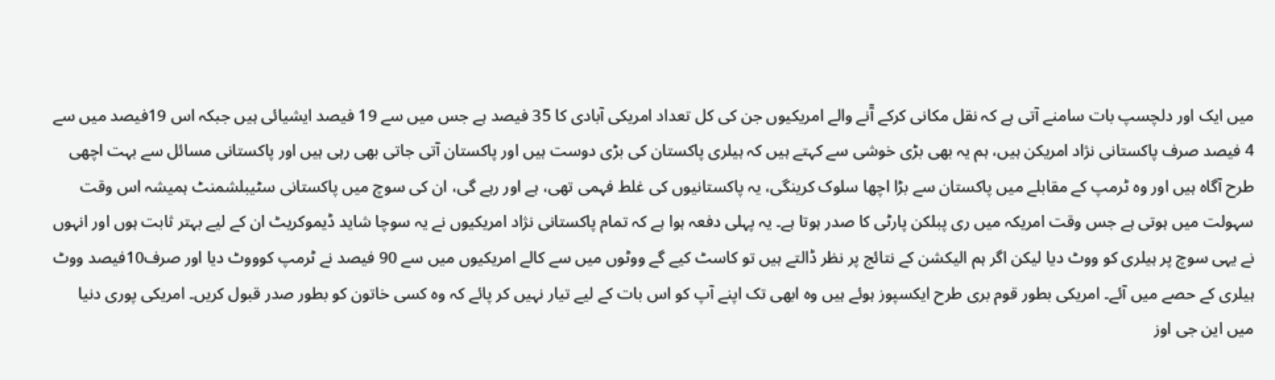میں ایک اور دلچسپ بات سامنے آتی ہے کہ نقل مکانی کرکے آٓنے والے امریکیوں جن کی کل تعداد امریکی آبادی کا 35 فیصد ہے جس میں سے 19 فیصد ایشیائی ہیں جبکہ اس 19فیصد میں سے 4 فیصد صرف پاکستانی نژاد امریکن ہیں، ہم یہ بھی بڑی خوشی سے کہتے ہیں کہ ہیلری پاکستان کی بڑی دوست ہیں اور پاکستان آتی جاتی بھی رہی ہیں اور پاکستانی مسائل سے بہت اچھی طرح آگاہ ہیں اور وہ ٹرمپ کے مقابلے میں پاکستان سے بڑا اچھا سلوک کرینگی، یہ پاکستانیوں کی غلط فہمی تھی، ہے اور رہے گی، ان کی سوچ میں پاکستانی سٹیبلشمنٹ ہمیشہ اس وقت سہولت میں ہوتی ہے جس وقت امریکہ میں ری پبلکن پارٹی کا صدر ہوتا ہے۔ یہ پہلی دفعہ ہوا ہے کہ تمام پاکستانی نژاد امریکیوں نے یہ سوچا شاید ڈیموکریٹ ان کے لیے بہتر ثابت ہوں اور انہوں نے یہی سوچ پر ہیلری کو ووٹ دیا لیکن اگر ہم الیکشن کے نتائج پر نظر ڈالتے ہیں تو کاسٹ کیے گے ووٹوں میں سے کالے امریکیوں میں سے 90 فیصد نے ٹرمپ کوووٹ دیا اور صرف10فیصد ووٹ ہیلری کے حصے میں آئے۔ امریکی بطور قوم بری طرح ایکسپوز ہوئے ہیں وہ ابھی تک اپنے آپ کو اس بات کے لیے تیار نہیں کر پائے کہ وہ کسی خاتون کو بطور صدر قبول کریں۔ امریکی پوری دنیا میں این جی اوز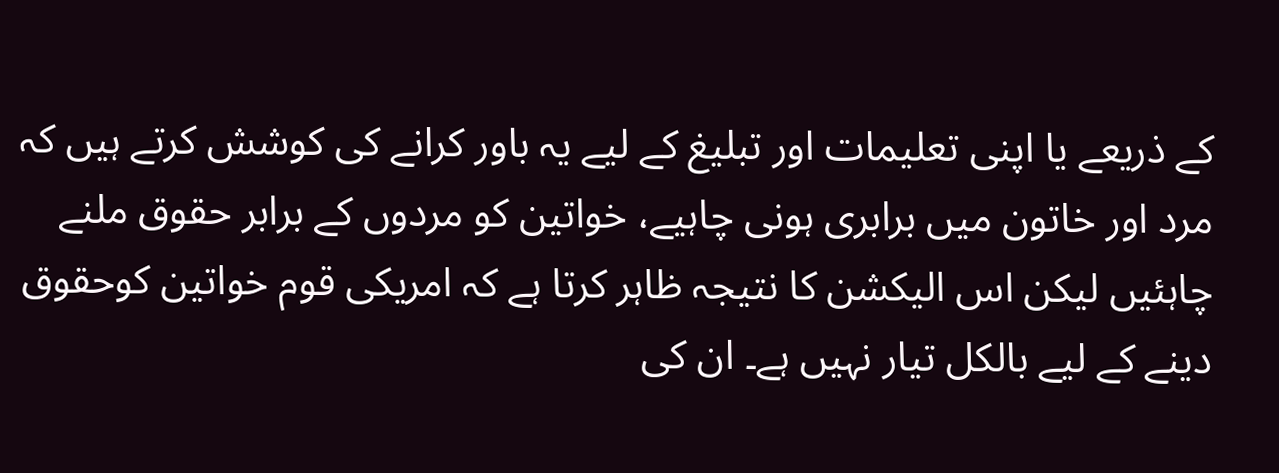کے ذریعے یا اپنی تعلیمات اور تبلیغ کے لیے یہ باور کرانے کی کوشش کرتے ہیں کہ مرد اور خاتون میں برابری ہونی چاہیے، خواتین کو مردوں کے برابر حقوق ملنے چاہئیں لیکن اس الیکشن کا نتیجہ ظاہر کرتا ہے کہ امریکی قوم خواتین کوحقوق دینے کے لیے بالکل تیار نہیں ہے۔ ان کی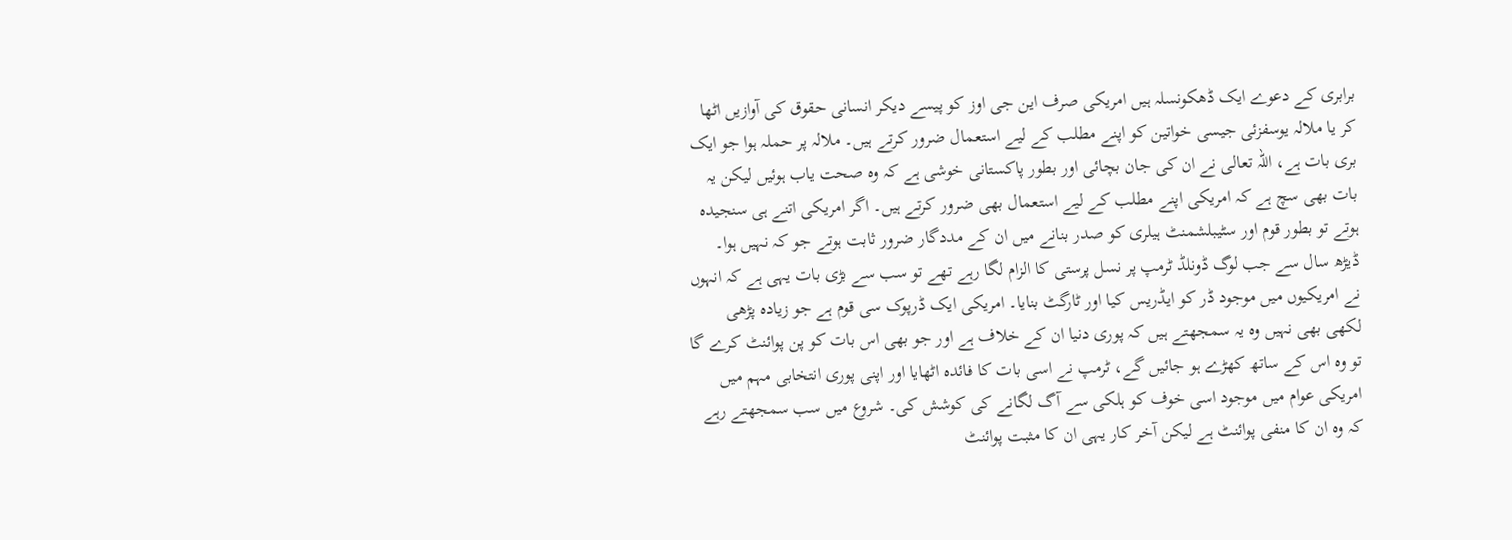برابری کے دعوے ایک ڈھکونسلہ ہیں امریکی صرف این جی اوز کو پیسے دیکر انسانی حقوق کی آوازیں اٹھا کر یا ملالہ یوسفزئی جیسی خواتین کو اپنے مطلب کے لیے استعمال ضرور کرتے ہیں۔ ملالہ پر حملہ ہوا جو ایک بری بات ہے، اللہ تعالی نے ان کی جان بچائی اور بطور پاکستانی خوشی ہے کہ وہ صحت یاب ہوئیں لیکن یہ بات بھی سچ ہے کہ امریکی اپنے مطلب کے لیے استعمال بھی ضرور کرتے ہیں۔ اگر امریکی اتنے ہی سنجیدہ ہوتے تو بطور قوم اور سٹیبلشمنٹ ہیلری کو صدر بنانے میں ان کے مددگار ضرور ثابت ہوتے جو کہ نہیں ہوا۔ ڈیڑھ سال سے جب لوگ ڈونلڈ ٹرمپ پر نسل پرستی کا الزام لگا رہے تھے تو سب سے بڑی بات یہی ہے کہ انہوں نے امریکیوں میں موجود ڈر کو ایڈریس کیا اور ٹارگٹ بنایا۔ امریکی ایک ڈرپوک سی قوم ہے جو زیادہ پڑھی لکھی بھی نہیں وہ یہ سمجھتے ہیں کہ پوری دنیا ان کے خلاف ہے اور جو بھی اس بات کو پن پوائنٹ کرے گا تو وہ اس کے ساتھ کھڑے ہو جائیں گے، ٹرمپ نے اسی بات کا فائدہ اٹھایا اور اپنی پوری انتخابی مہم میں امریکی عوام میں موجود اسی خوف کو ہلکی سے آگ لگانے کی کوشش کی۔ شروع میں سب سمجھتے رہے کہ وہ ان کا منفی پوائنٹ ہے لیکن آخر کار یہی ان کا مثبت پوائنٹ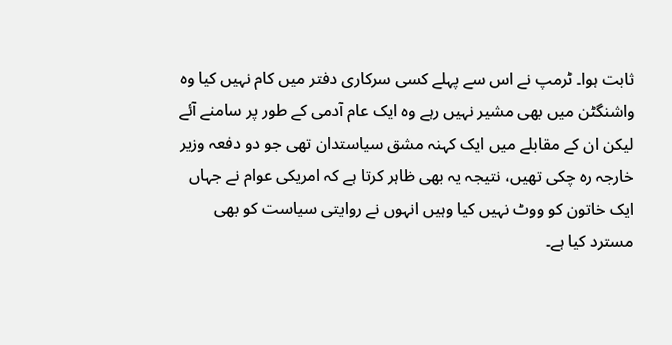ثابت ہوا۔ ٹرمپ نے اس سے پہلے کسی سرکاری دفتر میں کام نہیں کیا وہ واشنگٹن میں بھی مشیر نہیں رہے وہ ایک عام آدمی کے طور پر سامنے آئے لیکن ان کے مقابلے میں ایک کہنہ مشق سیاستدان تھی جو دو دفعہ وزیر خارجہ رہ چکی تھیں، نتیجہ یہ بھی ظاہر کرتا ہے کہ امریکی عوام نے جہاں ایک خاتون کو ووٹ نہیں کیا وہیں انہوں نے روایتی سیاست کو بھی مسترد کیا ہے۔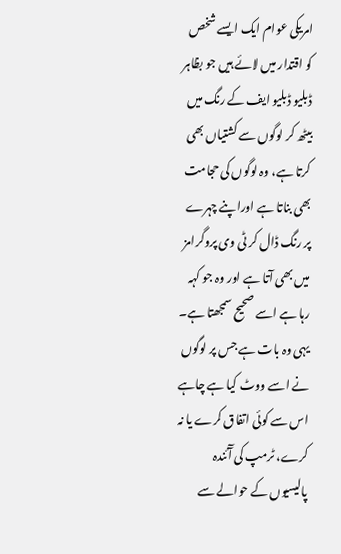امریکی عوام ایک ایسے شخص کو اقتدار میں لائے ہیں جو بظاہر ڈبلیو ڈبلیو ایف کے رنگ میں بیٹھ کر لوگوں سے کشتیاں بھی کرتا ہے، وہ لوگوں کی حجامت بھی بناتا ہے اوراپنے چہرے پر رنگ ڈال کر ٹی وی پروگرامز میں بھی آتا ہے اور وہ جو کہہ رہا ہے اسے صحیح سمجھتا ہے۔ یہی وہ بات ہے جس پر لوگوں نے اسے ووٹ کیا ہے چاہے اس سے کوئی اتفاق کرے یا نہ کرے، ٹرمپ کی آٓئندہ پالیسیوں کے حوالے سے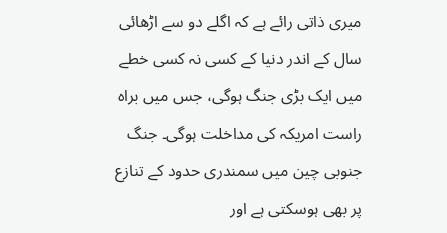میری ذاتی رائے ہے کہ اگلے دو سے اڑھائی سال کے اندر دنیا کے کسی نہ کسی خطے میں ایک بڑی جنگ ہوگی، جس میں براہ راست امریکہ کی مداخلت ہوگی۔ جنگ جنوبی چین میں سمندری حدود کے تنازع پر بھی ہوسکتی ہے اور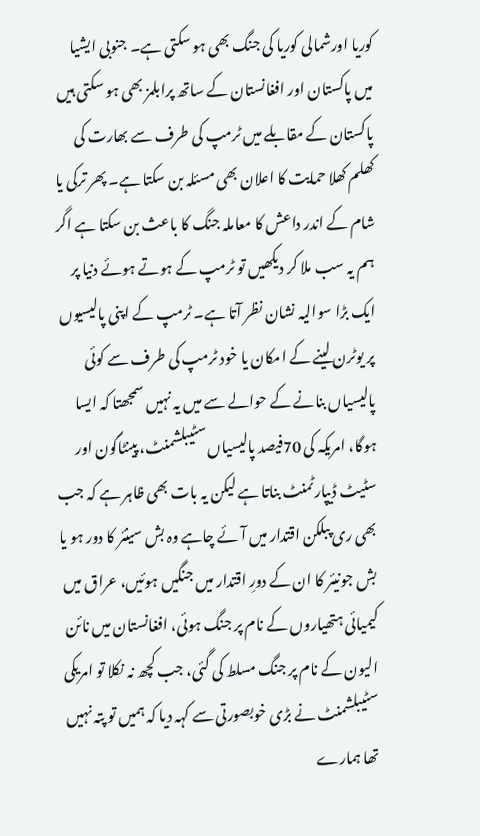کوریا اورشمالی کوریا کی جنگ بھی ہو سکتی ہے۔ جنوبی ایشیا میں پاکستان اور افغانستان کے ساتھ پرابلمز بھی ہو سکتی ہیں پاکستان کے مقابلے میں ٹرمپ کی طرف سے بھارت کی کھلم کھلا حمایت کا اعلان بھی مسئلہ بن سکتا ہے۔ پھر ترکی یا شام کے اندر داعش کا معاملہ جنگ کا باعث بن سکتا ہے اگر ہم یہ سب ملا کر دیکھیں تو ٹرمپ کے ہوتے ہوئے دنیا پر ایک بڑا سوالیہ نشان نظر آتا ہے۔ ٹرمپ کے اپنی پالیسیوں پر یوٹرن لینے کے امکان یا خود ٹرمپ کی طرف سے کوئی پالیسیاں بنانے کے حوالے سے میں یہ نہیں سمجھتا کہ ایسا ہوگا، امریکہ کی 70فیصد پالیسیاں سٹیبلشمنٹ، پینٹاگون اور سٹیٹ ڈیپارٹمنٹ بناتا ہے لیکن یہ بات بھی ظاہر ہے کہ جب بھی ری پبلکن اقتدار میں آئے چاہے وہ بش سینئر کا دور ہو یا بش جونیئر کا ان کے دورِ اقتدار میں جنگیں ہوئیں، عراق میں کیمیائی ہتھیاروں کے نام پر جنگ ہوئی، افغانستان میں نائن الیون کے نام پر جنگ مسلط کی گئی، جب کچھ نہ نکلا تو امریکی سٹیبلشمنٹ نے بڑی خوبصورتی سے کہہ دیا کہ ہمیں تو پتہ نہیں تھا ہمارے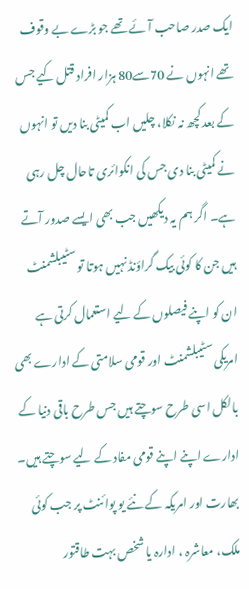ایک صدر صاحب آئے تھے جو بڑے بے وقوف تھے انہوں نے 70سے80 ہزار افراد قتل کیے جس کے بعد کچھ نہ نکلا، چلیں اب کمیٹی بنا دیں تو انہوں نے کمیٹی بنا دی جس کی انکوائری تاحال چل رہی ہے۔ اگر ہم یہ دیکھیں جب بھی ایسے صدور آتے ہیں جن کا کوئی بیک گراؤنڈ نہیں ہوتا تو سٹیبلشمنٹ ان کو اپنے فیصلوں کے لیے استعمال کرتی ہے امریکی سٹیبلشمنٹ اور قومی سلامتی کے ادارے بھی بالکل اسی طرح سوچتے ہیں جس طرح باقی دنیا کے ادارے اپنے اپنے قومی مفاد کے لیے سوچتے ہیں۔ بھارت اور امریکہ کے نئے یو پوائنٹ پر جب کوئی ملک، معاشرہ ، ادارہ یا شخص بہت طاقتور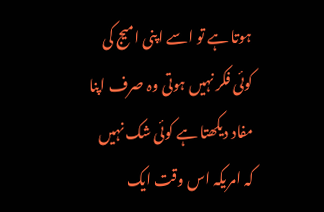ہوتا ہے تو اسے اپنی امیج کی کوئی فکر نہیں ہوتی وہ صرف اپنا مفاد دیکھتا ہے کوئی شک نہیں کہ امریکہ اس وقت ایک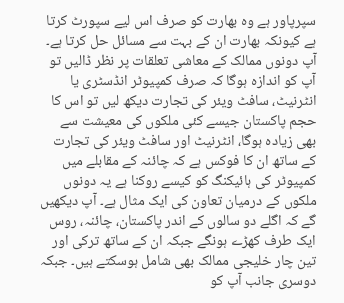سپرپاور ہے وہ بھارت کو صرف اس لیے سپورٹ کرتا ہے کیونکہ بھارت ان کے بہت سے مسائل حل کرتا ہے۔ آپ دونوں ممالک کے معاشی تعلقات پر نظر ڈالیں تو آپ کو اندازہ ہوگا کہ صرف کمپیوٹر انڈسٹری یا انٹرنیٹ، سافٹ ویئر کی تجارت دیکھ لیں تو اس کا حجم پاکستان جیسے کئی ملکوں کی معیشت سے بھی زیادہ ہوگا، انٹرنیٹ اور سافٹ ویئر کی تجارت کے ساتھ ان کا فوکس ہے کہ چائنہ کے مقابلے میں کمپیوٹر کی ہائیکنگ کو کیسے روکنا ہے یہ دونوں ملکوں کے درمیان تعاون کی ایک مثال ہے۔ آپ دیکھیں گے کہ اگلے دو سالوں کے اندر پاکستان، چائنہ، روس ایک طرف کھڑے ہونگے جبکہ ان کے ساتھ ترکی اور تین چار خلیجی ممالک بھی شامل ہوسکتے ہیں۔ جبکہ دوسری جانب آپ کو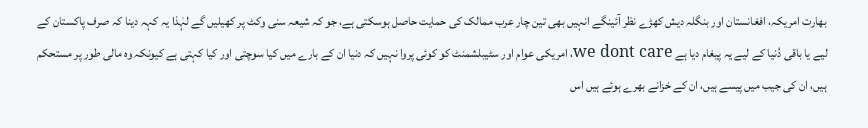بھارت امریکہ، افغانستان اور بنگلہ دیش کھڑے نظر آئینگے انہیں بھی تین چار عرب ممالک کی حمایت حاصل ہوسکتی ہے، جو کہ شیعہ سنی وکٹ پر کھیلیں گے لہٰذا یہ کہہ دینا کہ صرف پاکستان کے لیے یا باقی دُنیا کے لیے یہ پیغام دیا ہے we dont care، امریکی عوام اور سٹیبلشمنٹ کو کوئی پروا نہیں کہ دنیا ان کے بارے میں کیا سوچتی اور کیا کہتی ہے کیونکہ وہ مالی طور پر مستحکم ہیں، ان کی جیب میں پیسے ہیں، ان کے خزانے بھرے ہوئے ہیں اس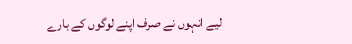لیے انہوں نے صرف اپنے لوگوں کے بارے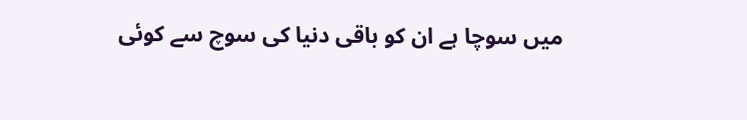میں سوچا ہے ان کو باقی دنیا کی سوچ سے کوئی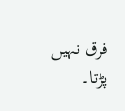فرق نہیں پڑتا۔